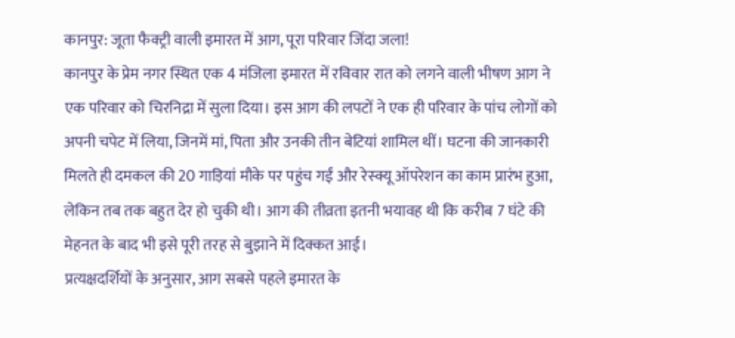कानपुर: जूता फैक्ट्री वाली इमारत में आग, पूरा परिवार जिंदा जला!
कानपुर के प्रेम नगर स्थित एक 4 मंजिला इमारत में रविवार रात को लगने वाली भीषण आग ने एक परिवार को चिरनिद्रा में सुला दिया। इस आग की लपटों ने एक ही परिवार के पांच लोगों को अपनी चपेट में लिया, जिनमें मां, पिता और उनकी तीन बेटियां शामिल थीं। घटना की जानकारी मिलते ही दमकल की 20 गाड़ियां मौके पर पहुंच गईं और रेस्क्यू ऑपरेशन का काम प्रारंभ हुआ, लेकिन तब तक बहुत देर हो चुकी थी। आग की तीव्रता इतनी भयावह थी कि करीब 7 घंटे की मेहनत के बाद भी इसे पूरी तरह से बुझाने में दिक्कत आई।
प्रत्यक्षदर्शियों के अनुसार, आग सबसे पहले इमारत के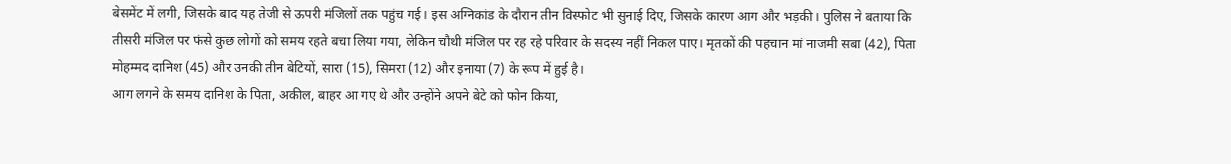बेसमेंट में लगी, जिसके बाद यह तेजी से ऊपरी मंजिलों तक पहुंच गई। इस अग्निकांड के दौरान तीन विस्फोट भी सुनाई दिए, जिसके कारण आग और भड़की। पुलिस ने बताया कि तीसरी मंजिल पर फंसे कुछ लोगों को समय रहते बचा लिया गया, लेकिन चौथी मंजिल पर रह रहे परिवार के सदस्य नहीं निकल पाए। मृतकों की पहचान मां नाजमी सबा (42), पिता मोहम्मद दानिश (45) और उनकी तीन बेटियों, सारा (15), सिमरा (12) और इनाया (7) के रूप में हुई है।
आग लगने के समय दानिश के पिता, अकील, बाहर आ गए थे और उन्होंने अपने बेटे को फोन किया,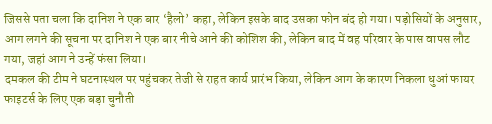जिससे पता चला कि दानिश ने एक बार ‘हैलो’ कहा, लेकिन इसके बाद उसका फोन बंद हो गया। पड़ोसियों के अनुसार, आग लगने की सूचना पर दानिश ने एक बार नीचे आने की कोशिश की, लेकिन बाद में वह परिवार के पास वापस लौट गया, जहां आग ने उन्हें फंसा लिया।
दमकल की टीम ने घटनास्थल पर पहुंचकर तेजी से राहत कार्य प्रारंभ किया, लेकिन आग के कारण निकला धुआं फायर फाइटर्स के लिए एक बड़ा चुनौती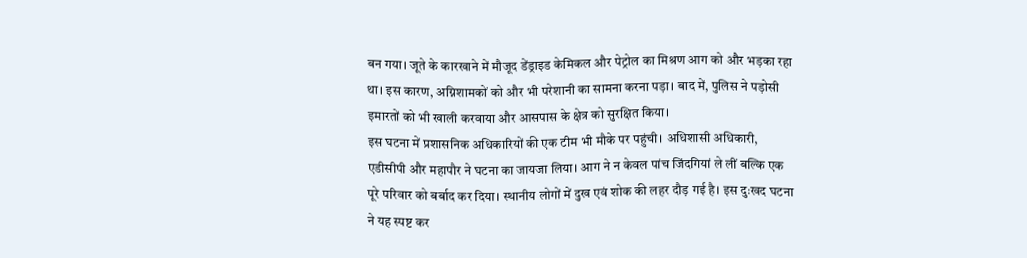बन गया। जूते के कारखाने में मौजूद डेंड्राइड केमिकल और पेट्रोल का मिश्रण आग को और भड़का रहा था। इस कारण, अग्निशामकों को और भी परेशानी का सामना करना पड़ा। बाद में, पुलिस ने पड़ोसी इमारतों को भी खाली करवाया और आसपास के क्षेत्र को सुरक्षित किया।
इस घटना में प्रशासनिक अधिकारियों की एक टीम भी मौके पर पहुंची। अधिशासी अधिकारी, एडीसीपी और महापौर ने घटना का जायजा लिया। आग ने न केवल पांच जिंदगियां ले लीं बल्कि एक पूरे परिवार को बर्बाद कर दिया। स्थानीय लोगों में दुख एवं शोक की लहर दौड़ गई है। इस दुःखद घटना ने यह स्पष्ट कर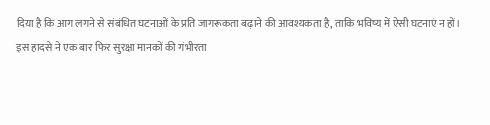दिया है कि आग लगने से संबंधित घटनाओं के प्रति जागरूकता बढ़ाने की आवश्यकता है, ताकि भविष्य में ऐसी घटनाएं न हों।
इस हादसे ने एक बार फिर सुरक्षा मानकों की गंभीरता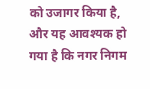को उजागर किया है, और यह आवश्यक हो गया है कि नगर निगम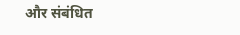और संबंधित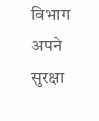विभाग अपने सुरक्षा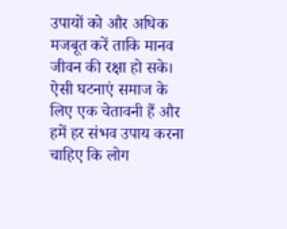उपायों को और अधिक मजबूत करें ताकि मानव जीवन की रक्षा हो सके। ऐसी घटनाएं समाज के लिए एक चेतावनी हैं और हमें हर संभव उपाय करना चाहिए कि लोग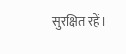सुरक्षित रहें।